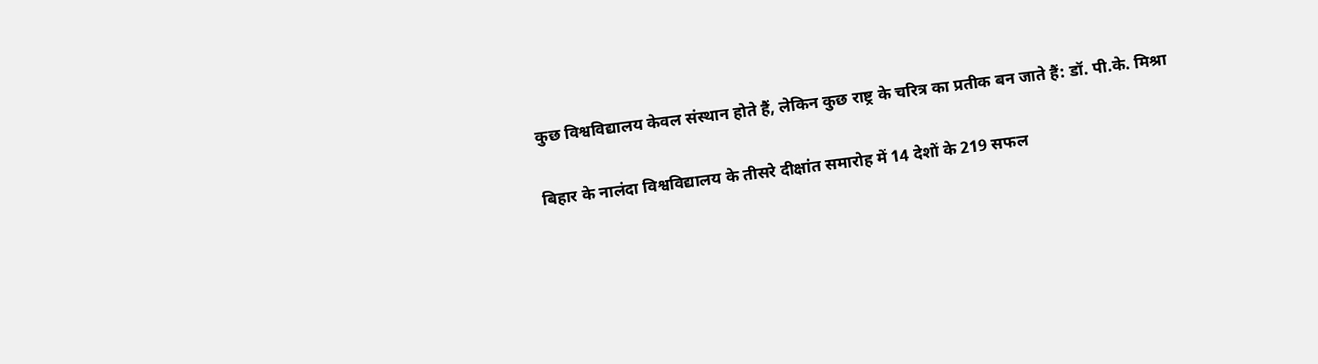कुछ विश्वविद्यालय केवल संस्थान होते हैं, लेकिन कुछ राष्ट्र के चरित्र का प्रतीक बन जाते हैं: डॉ. पी.के. मिश्रा

बिहार के नालंदा विश्वविद्यालय के तीसरे दीक्षांत समारोह में 14 देशों के 219 सफल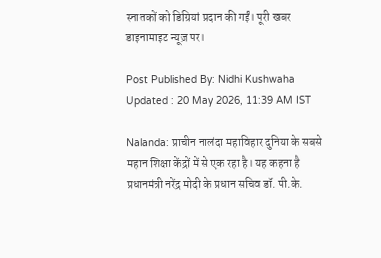स्नातकों को डिग्रियां प्रदान की गईं। पूरी खबर डाइनामाइट न्यूज़ पर।

Post Published By: Nidhi Kushwaha
Updated : 20 May 2026, 11:39 AM IST

Nalanda: प्राचीन नालंदा महाविहार दुनिया के सबसे महान शिक्षा केंद्रों में से एक रहा है। यह कहना है प्रधानमंत्री नरेंद्र मोदी के प्रधान सचिव डॉ. पी.के.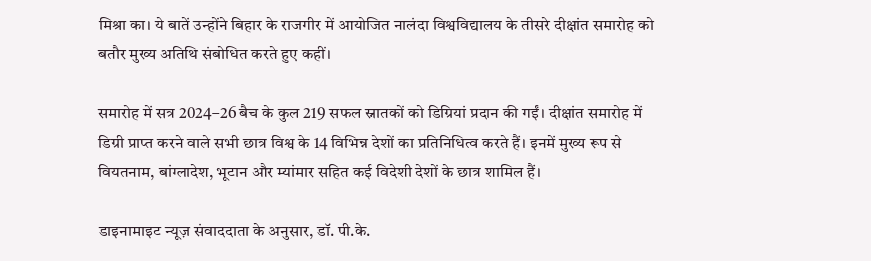मिश्रा का। ये बातें उन्होंने बिहार के राजगीर में आयोजित नालंदा विश्वविद्यालय के तीसरे दीक्षांत समारोह को बतौर मुख्य अतिथि संबोधित करते हुए कहीं।

समारोह में सत्र 2024–26 बैच के कुल 219 सफल स्नातकों को डिग्रियां प्रदान की गईं। दीक्षांत समारोह में डिग्री प्राप्त करने वाले सभी छात्र विश्व के 14 विभिन्न देशों का प्रतिनिधित्व करते हैं। इनमें मुख्य रूप से वियतनाम, बांग्लादेश, भूटान और म्यांमार सहित कई विदेशी देशों के छात्र शामिल हैं।

डाइनामाइट न्यूज़ संवाददाता के अनुसार, डॉ. पी.के.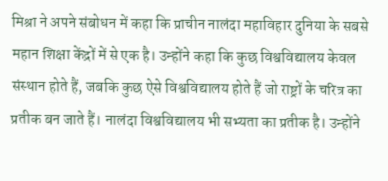मिश्रा ने अपने संबोधन में कहा कि प्राचीन नालंदा महाविहार दुनिया के सबसे महान शिक्षा केंद्रों में से एक है। उन्होंने कहा कि कुछ विश्वविद्यालय केवल संस्थान होते हैं, जबकि कुछ ऐसे विश्वविद्यालय होते हैं जो राष्ट्रों के चरित्र का प्रतीक बन जाते हैं। नालंदा विश्वविद्यालय भी सभ्यता का प्रतीक है। उन्होंने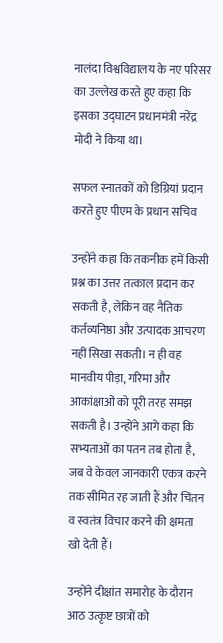नालंदा विश्वविद्यालय के नए परिसर का उल्लेख करते हुए कहा कि इसका उद्घाटन प्रधानमंत्री नरेंद्र मोदी ने किया था।

सफल स्नातकों को डिग्रियां प्रदान करते हुए पीएम के प्रधान सचिव

उन्होंने कहा कि तकनीक हमें किसी प्रश्न का उत्तर तत्काल प्रदान कर सकती है, लेकिन वह नैतिक कर्तव्यनिष्ठा और उत्पादक आचरण नहीं सिखा सकती। न ही वह मानवीय पीड़ा, गरिमा और आकांक्षाओं को पूरी तरह समझ सकती है। उन्होंने आगे कहा कि सभ्यताओं का पतन तब होता है, जब वे केवल जानकारी एकत्र करने तक सीमित रह जाती हैं और चिंतन व स्वतंत्र विचार करने की क्षमता खो देती हैं।

उन्होंने दीक्षांत समारोह के दौरान आठ उत्कृष्ट छात्रों को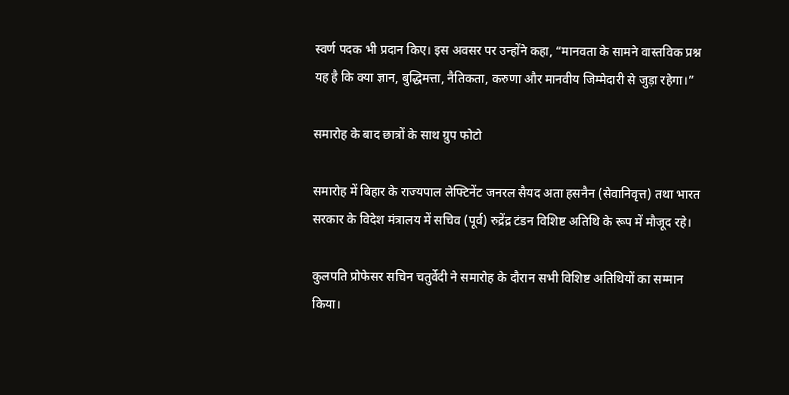स्वर्ण पदक भी प्रदान किए। इस अवसर पर उन्होंने कहा, “मानवता के सामने वास्तविक प्रश्न यह है कि क्या ज्ञान, बुद्धिमत्ता, नैतिकता, करुणा और मानवीय जिम्मेदारी से जुड़ा रहेगा।”

समारोह के बाद छात्रों के साथ ग्रुप फोटो

समारोह में बिहार के राज्यपाल लेफ्टिनेंट जनरल सैयद अता हसनैन (सेवानिवृत्त) तथा भारत सरकार के विदेश मंत्रालय में सचिव (पूर्व) रुद्रेंद्र टंडन विशिष्ट अतिथि के रूप में मौजूद रहे।

कुलपति प्रोफेसर सचिन चतुर्वेदी ने समारोह के दौरान सभी विशिष्ट अतिथियों का सम्मान किया।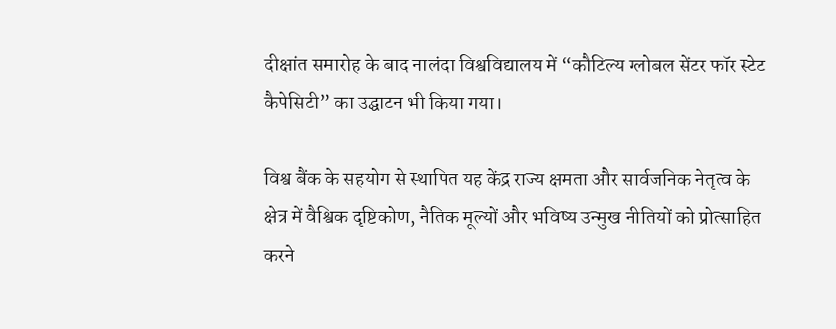दीक्षांत समारोह के बाद नालंदा विश्वविद्यालय में “कौटिल्य ग्लोबल सेंटर फॉर स्टेट कैपेसिटी” का उद्घाटन भी किया गया।

विश्व बैंक के सहयोग से स्थापित यह केंद्र राज्य क्षमता और सार्वजनिक नेतृत्व के क्षेत्र में वैश्विक दृष्टिकोण, नैतिक मूल्यों और भविष्य उन्मुख नीतियों को प्रोत्साहित करने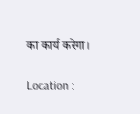का कार्य करेगा।

Location :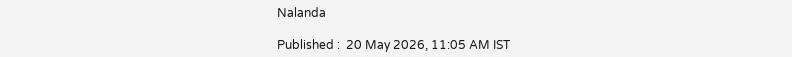Nalanda

Published :  20 May 2026, 11:05 AM IST